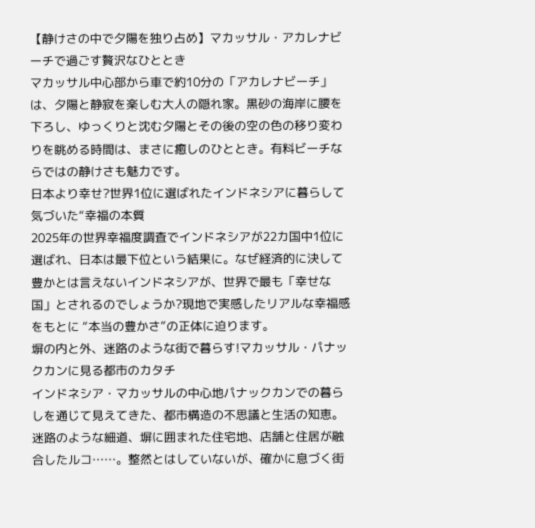【静けさの中で夕陽を独り占め】マカッサル・アカレナビーチで過ごす贅沢なひととき
マカッサル中心部から車で約10分の「アカレナビーチ」は、夕陽と静寂を楽しむ大人の隠れ家。黒砂の海岸に腰を下ろし、ゆっくりと沈む夕陽とその後の空の色の移り変わりを眺める時間は、まさに癒しのひととき。有料ビーチならではの静けさも魅力です。
日本より幸せ?世界1位に選ばれたインドネシアに暮らして気づいた“幸福の本質
2025年の世界幸福度調査でインドネシアが22カ国中1位に選ばれ、日本は最下位という結果に。なぜ経済的に決して豊かとは言えないインドネシアが、世界で最も「幸せな国」とされるのでしょうか?現地で実感したリアルな幸福感をもとに “本当の豊かさ”の正体に迫ります。
塀の内と外、迷路のような街で暮らす!マカッサル・パナックカンに見る都市のカタチ
インドネシア・マカッサルの中心地パナックカンでの暮らしを通じて見えてきた、都市構造の不思議と生活の知恵。迷路のような細道、塀に囲まれた住宅地、店舗と住居が融合したルコ……。整然とはしていないが、確かに息づく街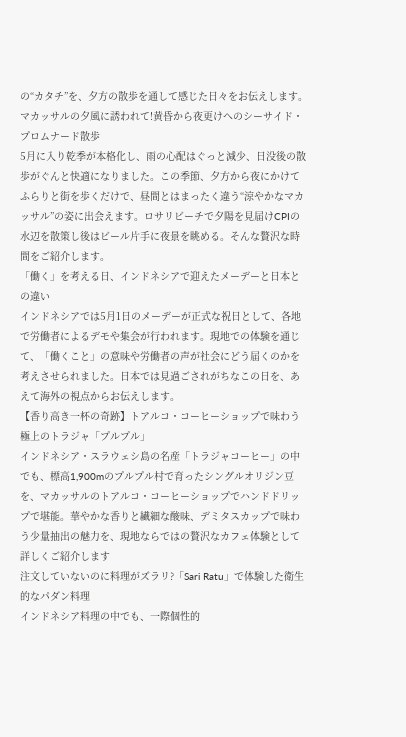の“カタチ”を、夕方の散歩を通して感じた日々をお伝えします。
マカッサルの夕風に誘われて!黄昏から夜更けへのシーサイド・プロムナード散歩
5月に入り乾季が本格化し、雨の心配はぐっと減少、日没後の散歩がぐんと快適になりました。この季節、夕方から夜にかけてふらりと街を歩くだけで、昼間とはまったく違う“涼やかなマカッサル”の姿に出会えます。ロサリビーチで夕陽を見届けCPIの水辺を散策し後はビール片手に夜景を眺める。そんな贅沢な時間をご紹介します。
「働く」を考える日、インドネシアで迎えたメーデーと日本との違い
インドネシアでは5月1日のメーデーが正式な祝日として、各地で労働者によるデモや集会が行われます。現地での体験を通じて、「働くこと」の意味や労働者の声が社会にどう届くのかを考えさせられました。日本では見過ごされがちなこの日を、あえて海外の視点からお伝えします。
【香り高き一杯の奇跡】トアルコ・コーヒーショップで味わう極上のトラジャ「プルプル」
インドネシア・スラウェシ島の名産「トラジャコーヒー」の中でも、標高1,900mのプルプル村で育ったシングルオリジン豆を、マカッサルのトアルコ・コーヒーショップでハンドドリップで堪能。華やかな香りと繊細な酸味、デミタスカップで味わう少量抽出の魅力を、現地ならではの贅沢なカフェ体験として詳しくご紹介します
注文していないのに料理がズラリ?「Sari Ratu」で体験した衛生的なパダン料理
インドネシア料理の中でも、一際個性的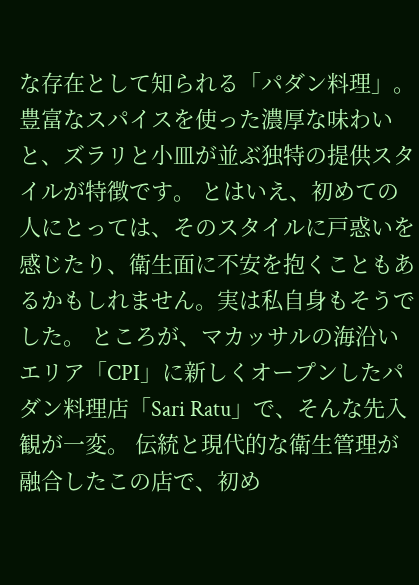な存在として知られる「パダン料理」。 豊富なスパイスを使った濃厚な味わいと、ズラリと小皿が並ぶ独特の提供スタイルが特徴です。 とはいえ、初めての人にとっては、そのスタイルに戸惑いを感じたり、衛生面に不安を抱くこともあるかもしれません。実は私自身もそうでした。 ところが、マカッサルの海沿いエリア「CPI」に新しくオープンしたパダン料理店「Sari Ratu」で、そんな先入観が一変。 伝統と現代的な衛生管理が融合したこの店で、初め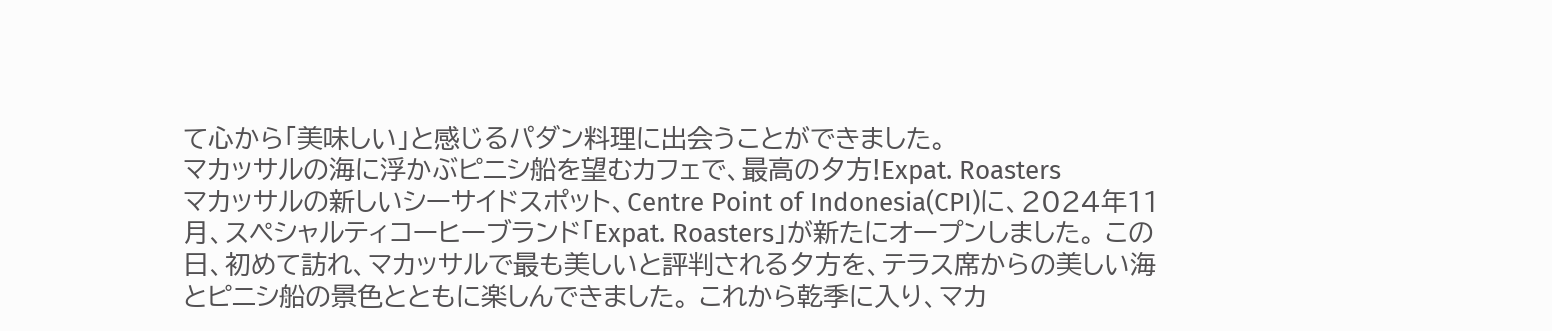て心から「美味しい」と感じるパダン料理に出会うことができました。
マカッサルの海に浮かぶピニシ船を望むカフェで、最高の夕方!Expat. Roasters
マカッサルの新しいシーサイドスポット、Centre Point of Indonesia(CPI)に、2024年11月、スペシャルティコーヒーブランド「Expat. Roasters」が新たにオープンしました。 この日、初めて訪れ、マカッサルで最も美しいと評判される夕方を、テラス席からの美しい海とピニシ船の景色とともに楽しんできました。 これから乾季に入り、マカ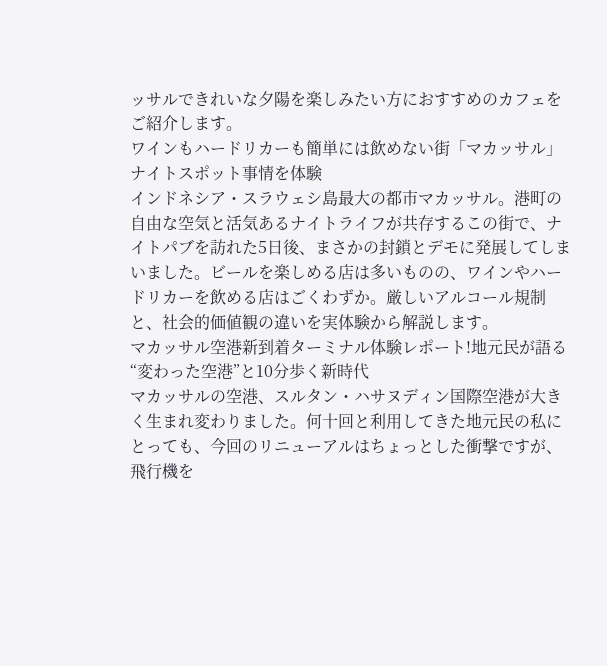ッサルできれいな夕陽を楽しみたい方におすすめのカフェをご紹介します。
ワインもハードリカーも簡単には飲めない街「マカッサル」ナイトスポット事情を体験
インドネシア・スラウェシ島最大の都市マカッサル。港町の自由な空気と活気あるナイトライフが共存するこの街で、ナイトパブを訪れた5日後、まさかの封鎖とデモに発展してしまいました。ビールを楽しめる店は多いものの、ワインやハードリカーを飲める店はごくわずか。厳しいアルコール規制と、社会的価値観の違いを実体験から解説します。
マカッサル空港新到着ターミナル体験レポート!地元民が語る“変わった空港”と10分歩く新時代
マカッサルの空港、スルタン・ハサヌディン国際空港が大きく生まれ変わりました。何十回と利用してきた地元民の私にとっても、今回のリニューアルはちょっとした衝撃ですが、飛行機を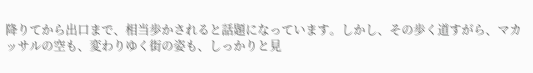降りてから出口まで、相当歩かされると話題になっています。しかし、その歩く道すがら、マカッサルの空も、変わりゆく街の姿も、しっかりと見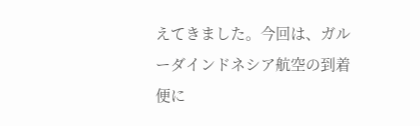えてきました。今回は、ガルーダインドネシア航空の到着便に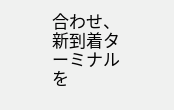合わせ、新到着ターミナルを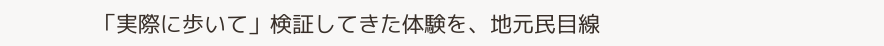「実際に歩いて」検証してきた体験を、地元民目線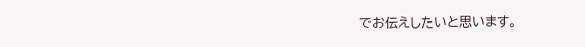でお伝えしたいと思います。